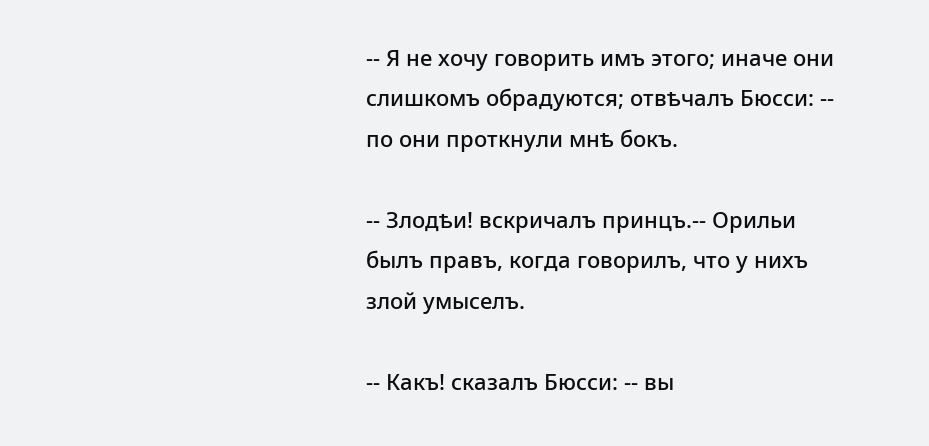-- Я не хочу говорить имъ этого; иначе они слишкомъ обрадуются; отвѣчалъ Бюсси: -- по они проткнули мнѣ бокъ.

-- Злодѣи! вскричалъ принцъ.-- Орильи былъ правъ, когда говорилъ, что у нихъ злой умыселъ.

-- Какъ! сказалъ Бюсси: -- вы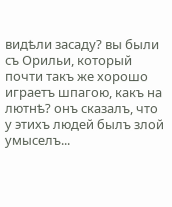видѣли засаду? вы были съ Орильи, который почти такъ же хорошо играетъ шпагою, какъ на лютнѣ? онъ сказалъ, что у этихъ людей былъ злой умыселъ...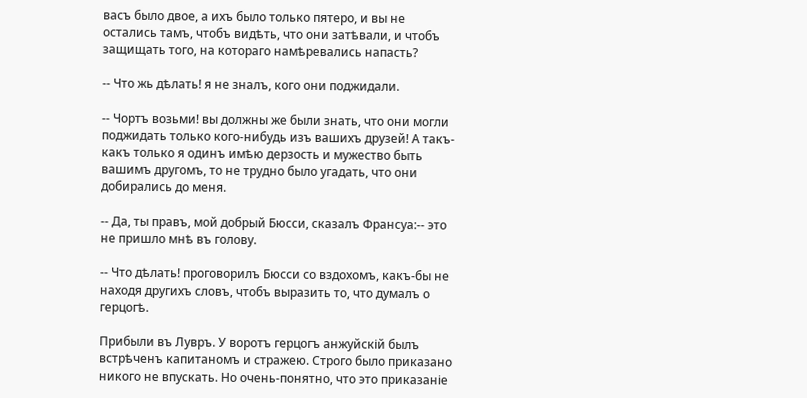васъ было двое, а ихъ было только пятеро, и вы не остались тамъ, чтобъ видѣть, что они затѣвали, и чтобъ защищать того, на котораго намѣревались напасть?

-- Что жь дѣлать! я не зналъ, кого они поджидали.

-- Чортъ возьми! вы должны же были знать, что они могли поджидать только кого-нибудь изъ вашихъ друзей! А такъ-какъ только я одинъ имѣю дерзость и мужество быть вашимъ другомъ, то не трудно было угадать, что они добирались до меня.

-- Да, ты правъ, мой добрый Бюсси, сказалъ Франсуа:-- это не пришло мнѣ въ голову.

-- Что дѣлать! проговорилъ Бюсси со вздохомъ, какъ-бы не находя другихъ словъ, чтобъ выразить то, что думалъ о герцогѣ.

Прибыли въ Лувръ. У воротъ герцогъ анжуйскій былъ встрѣченъ капитаномъ и стражею. Строго было приказано никого не впускать. Но очень-понятно, что это приказаніе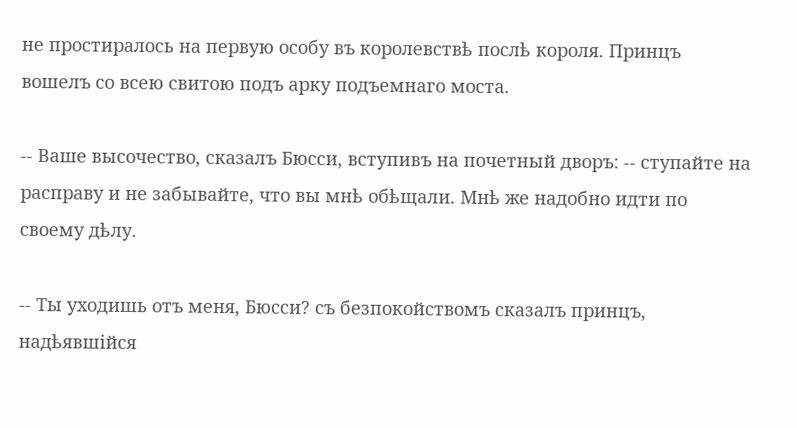не простиралось на первую особу въ королевствѣ послѣ короля. Принцъ вошелъ со всею свитою подъ арку подъемнаго моста.

-- Ваше высочество, сказалъ Бюсси, вступивъ на почетный дворъ: -- ступайте на расправу и не забывайте, что вы мнѣ обѣщали. Мнѣ же надобно идти по своему дѣлу.

-- Ты уходишь отъ меня, Бюсси? съ безпокойствомъ сказалъ принцъ, надѣявшійся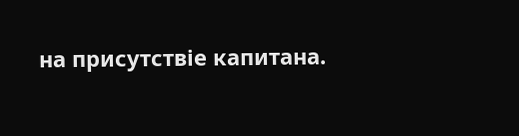на присутствіе капитана.